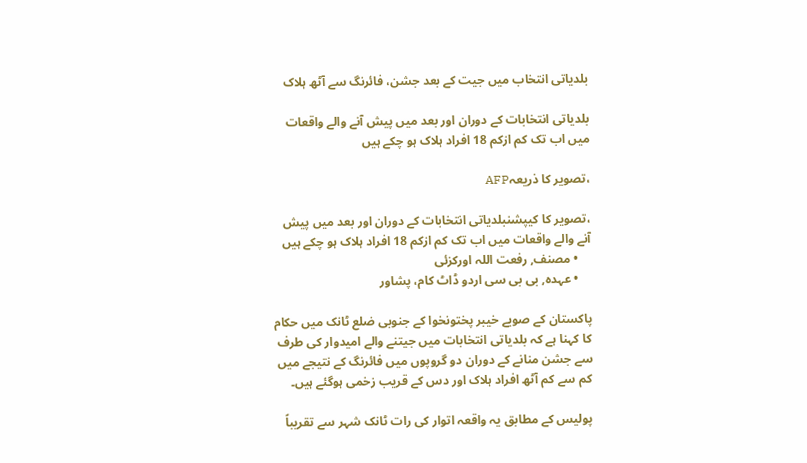بلدیاتی انتخاب میں جیت کے بعد جشن، فائرنگ سے آٹھ ہلاک

بلدیاتی انتخابات کے دوران اور بعد میں پیش آنے والے واقعات میں اب تک کم ازکم 18 افراد ہلاک ہو چکے ہیں

،تصویر کا ذریعہAFP

،تصویر کا کیپشنبلدیاتی انتخابات کے دوران اور بعد میں پیش آنے والے واقعات میں اب تک کم ازکم 18 افراد ہلاک ہو چکے ہیں
    • مصنف, رفعت اللہ اورکزئی
    • عہدہ, بی بی سی اردو ڈاٹ کام، پشاور

پاکستان کے صوبے خیبر پختونخوا کے جنوبی ضلع ٹانک میں حکام کا کہنا ہے کہ بلدیاتی انتخابات میں جیتنے والے امیدوار کی طرف سے جشن منانے کے دوران دو گروپوں میں فائرنگ کے نتیجے میں کم سے کم آٹھ افراد ہلاک اور دس کے قریب زخمی ہوگئے ہیں۔

پولیس کے مطابق یہ واقعہ اتوار کی رات ٹانک شہر سے تقریباً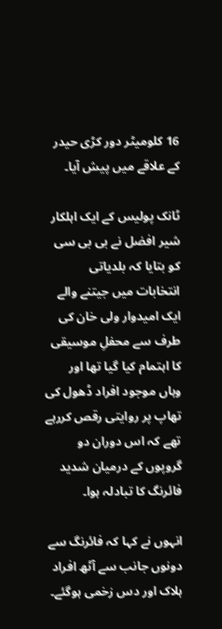16 کلومیٹر دور کڑی حیدر کے علاقے میں پیش آیا۔

ٹانک پولیس کے ایک اہلکار شیر افضل نے بی بی سی کو بتایا کہ بلدیاتی انتخابات میں جیتنے والے ایک امیدوار ولی خان کی طرف سے محفلِ موسیقی کا اہتمام کیا گیا تھا اور وہاں موجود افراد ڈھول کی تھاپ پر روایتی رقص کررہے تھے کہ اس دوران دو گروپوں کے درمیان شدید فائرنگ کا تبادلہ ہوا۔

انہوں نے کہا کہ فائرنگ سے دونوں جانب سے آٹھ افراد ہلاک اور دس زخمی ہوگئے۔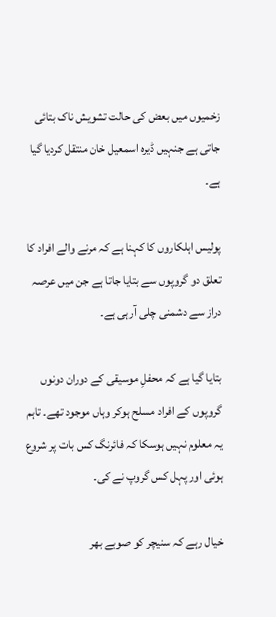زخمیوں میں بعض کی حالت تشویش ناک بتائی جاتی ہے جنہیں ڈیرہ اسمعیل خان منتقل کردیا گیا ہے۔

پولیس اہلکاروں کا کہنا ہے کہ مرنے والے افراد کا تعلق دو گروپوں سے بتایا جاتا ہے جن میں عرصہ دراز سے دشمنی چلی آرہی ہے۔

بتایا گیا ہے کہ محفلِ موسیقی کے دوران دونوں گروپوں کے افراد مسلح ہوکر وہاں موجود تھے۔ تاہم یہ معلوم نہیں ہوسکا کہ فائرنگ کس بات پر شروع ہوئی اور پہل کس گروپ نے کی۔

خیال رہے کہ سنیچر کو صوبے بھر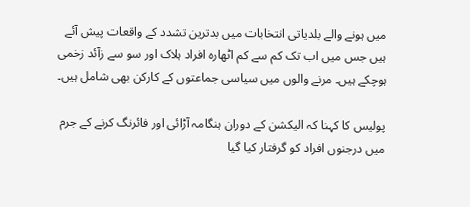میں ہونے والے بلدیاتی انتخابات میں بدترین تشدد کے واقعات پیش آئے ہیں جس میں اب تک کم سے کم اٹھارہ افراد ہلاک اور سو سے زآئد زخمی ہوچکے ہیں۔ مرنے والوں میں سیاسی جماعتوں کے کارکن بھی شامل ہیں۔

پولیس کا کہنا کہ الیکشن کے دوران ہنگامہ آڑائی اور فائرنگ کرنے کے جرم میں درجنوں افراد کو گرفتار کیا گیا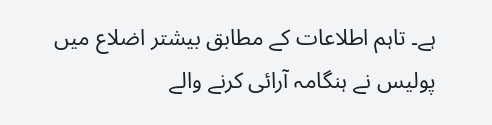ہے۔ تاہم اطلاعات کے مطابق بیشتر اضلاع میں پولیس نے ہنگامہ آرائی کرنے والے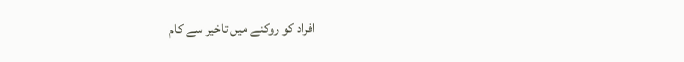افراد کو روکنے میں تاخیر سے کام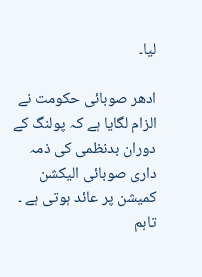لیا۔

ادھر صوبائی حکومت نے الزام لگایا ہے کہ پولنگ کے دوران بدنظمی کی ذمہ داری صوبائی الیکشن کمیشن پر عائد ہوتی ہے ۔ تاہم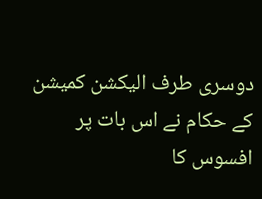دوسری طرف الیکشن کمیشن کے حکام نے اس بات پر افسوس کا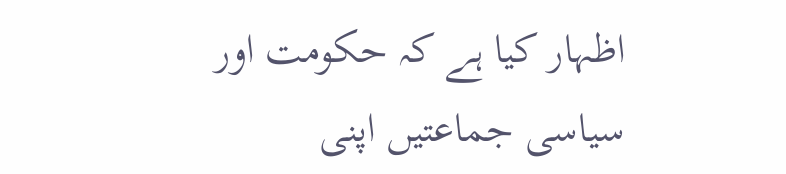اظہار کیا ہے کہ حکومت اور سیاسی جماعتیں اپنی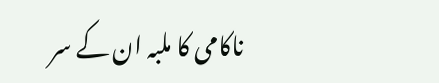ناکامی کا ملبہ ان کے سر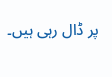پر ڈال رہی ہیں۔